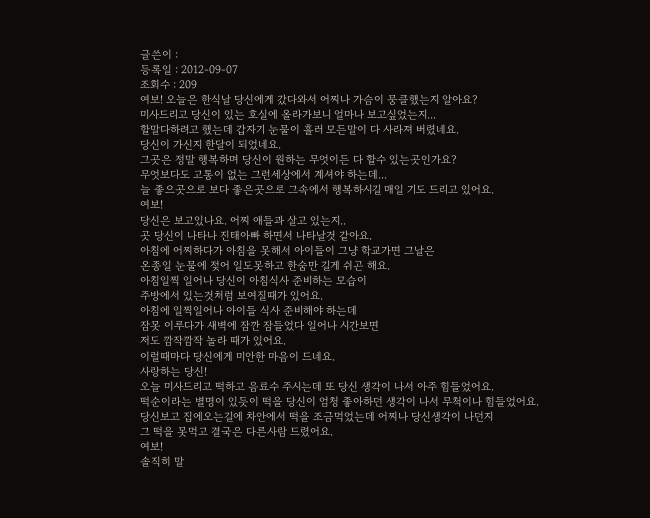글쓴이 :
등록일 : 2012-09-07
조회수 : 209
여보! 오늘은 한식날 당신에게 갔다와서 어찌나 가슴이 뭉클했는지 알아요?
미사드리고 당신이 있는 호실에 올라가보니 얼마나 보고싶었는지...
할말다하려고 했는데 갑자기 눈물이 흘러 모든말이 다 사라져 버렸네요.
당신이 가신지 한달이 되었네요.
그곳은 정말 행복하며 당신이 원하는 무엇이든 다 할수 있는곳인가요?
무엇보다도 고통이 없는 그런세상에서 계셔야 하는데...
늘 좋으곳으로 보다 좋은곳으로 그속에서 행복하시길 매일 기도 드리고 있어요.
여보!
당신은 보고있나요. 어찌 애들과 살고 있는지..
곳 당신이 나타나 진태아빠 하면서 나타날것 같아요.
아침에 어찌하다가 아침을 못해서 아이들이 그냥 학교가면 그날은
온종일 눈물에 젖어 일도못하고 한숨만 길게 쉬곤 해요.
아침일찍 일어나 당신이 아침식사 준비하는 모습이
주방에서 있는것처럼 보여질때가 있어요.
아침에 일찍일어나 아이들 식사 준비해야 하는데
잠못 이루다가 새벽에 잠깐 잠들었다 일어나 시간보면
저도 깜작깜작 놀라 때가 있어요.
이럴때마다 당신에게 미안한 마음이 드네요.
사랑하는 당신!
오늘 미사드리고 떡하고 음료수 주시는데 또 당신 생각이 나서 아주 힘들었어요.
떡순이라는 별명이 있듯이 떡을 당신이 엄청 좋아하던 생각이 나서 무척이나 힘들었어요.
당신보고 집에오는길에 차안에서 떡을 조금먹었는데 어찌나 당신생각이 나던지
그 떡을 못먹고 결국은 다른사람 드렸어요.
여보!
솔직히 말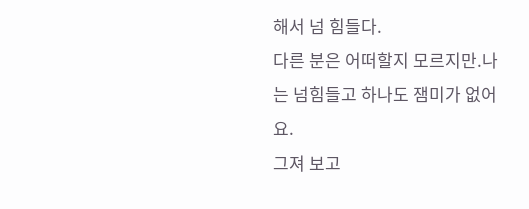해서 넘 힘들다.
다른 분은 어떠할지 모르지만.나는 넘힘들고 하나도 잼미가 없어요.
그져 보고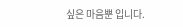싶은 마음뿐 입니다.